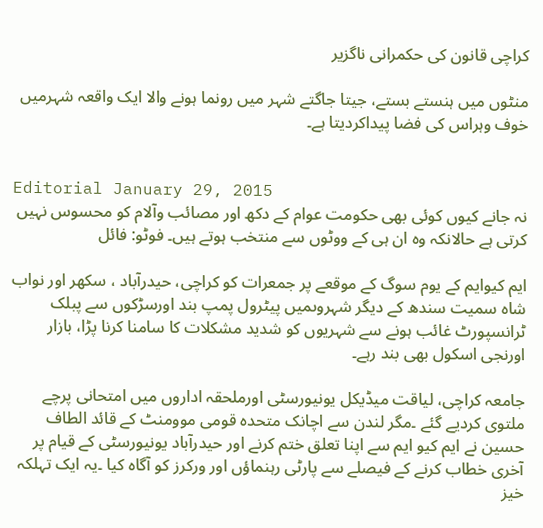کراچی قانون کی حکمرانی ناگزیر

منٹوں میں ہنستے بستے، جیتا جاگتے شہر میں رونما ہونے والا ایک واقعہ شہرمیں خوف وہراس کی فضا پیداکردیتا ہے۔


Editorial January 29, 2015
نہ جانے کیوں کوئی بھی حکومت عوام کے دکھ اور مصائب وآلام کو محسوس نہیں کرتی ہے حالانکہ وہ ان ہی کے ووٹوں سے منتخب ہوتے ہیں۔ فوٹو: فائل

ایم کیوایم کے یوم سوگ کے موقعے پر جمعرات کو کراچی، حیدرآباد ، سکھر اور نواب شاہ سمیت سندھ کے دیگر شہروںمیں پیٹرول پمپ بند اورسڑکوں سے پبلک ٹرانسپورٹ غائب ہونے سے شہریوں کو شدید مشکلات کا سامنا کرنا پڑا، بازار اورنجی اسکول بھی بند رہے۔

جامعہ کراچی، لیاقت میڈیکل یونیورسٹی اورملحقہ اداروں میں امتحانی پرچے ملتوی کردیے گئے ۔مگر لندن سے اچانک متحدہ قومی موومنٹ کے قائد الطاف حسین نے ایم کیو ایم سے اپنا تعلق ختم کرنے اور حیدرآباد یونیورسٹی کے قیام پر آخری خطاب کرنے کے فیصلے سے پارٹی رہنماؤں اور ورکرز کو آگاہ کیا ۔یہ ایک تہلکہ خیز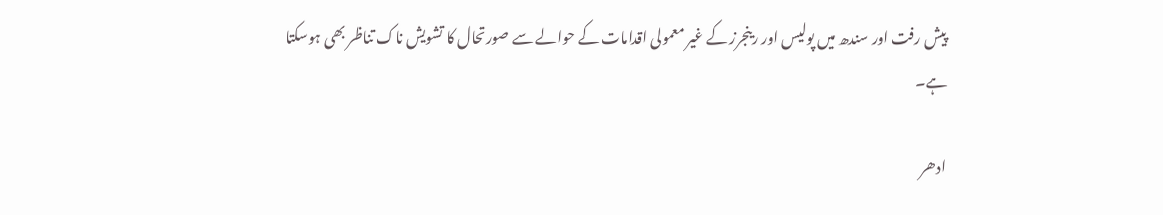پیش رفت اور سندھ میں پولیس اور رینجرز کے غیر معمولی اقدامات کے حوالے سے صورتحال کا تشویش ناک تناظر بھی ہوسکتا ہے۔

ادھر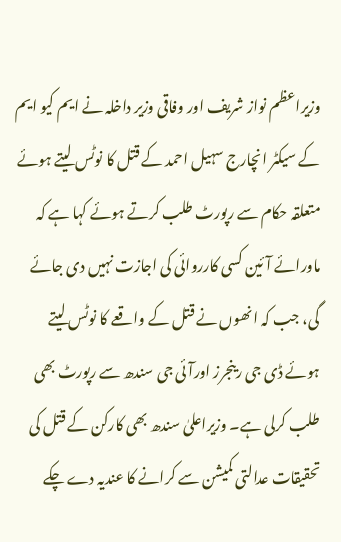وزیراعظم نواز شریف اور وفاقی وزیر داخلہ نے ایم کیو ایم کے سیکٹر انچارج سہیل احمد کے قتل کا نوٹس لیتے ہوئے متعلقہ حکام سے رپورٹ طلب کرتے ہوئے کہا ہے کہ ماورائے آئین کسی کارروائی کی اجازت نہیں دی جائے گی، جب کہ انھوں نے قتل کے واقعے کا نوٹس لیتے ہوئے ڈی جی رینجرز اورآئی جی سندھ سے رپورٹ بھی طلب کرلی ہے۔ وزیراعلیٰ سندھ بھی کارکن کے قتل کی تحقیقات عدالتی کمیشن سے کرانے کا عندیہ دے چکے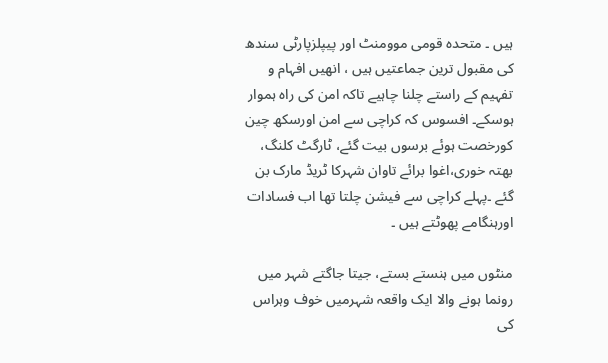ہیں ۔ متحدہ قومی موومنٹ اور پیپلزپارٹی سندھ کی مقبول ترین جماعتیں ہیں ، انھیں افہام و تفہیم کے راستے چلنا چاہیے تاکہ امن کی راہ ہموار ہوسکے۔ افسوس کہ کراچی سے امن اورسکھ چین کورخصت ہوئے برسوں بیت گئے، ٹارگٹ کلنگ، بھتہ خوری،اغوا برائے تاوان شہرکا ٹریڈ مارک بن گئے ۔پہلے کراچی سے فیشن چلتا تھا اب فسادات اورہنگامے پھوٹتے ہیں ۔

منٹوں میں ہنستے بستے، جیتا جاگتے شہر میں رونما ہونے والا ایک واقعہ شہرمیں خوف وہراس کی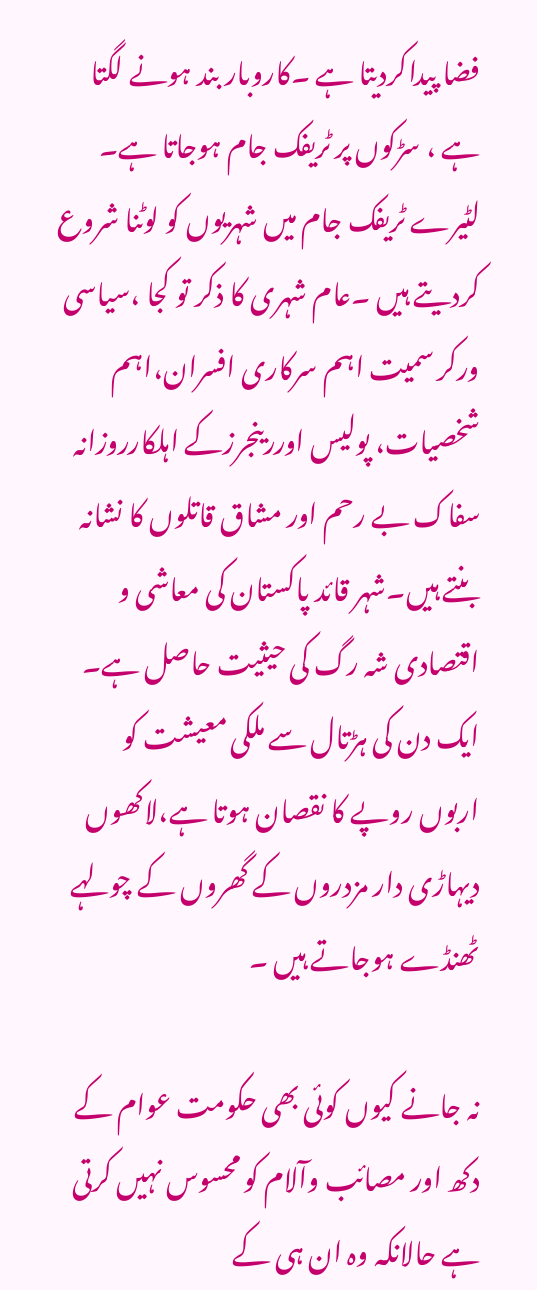فضا پیداکردیتا ہے ۔کاروبار بند ہونے لگتا ہے ، سڑکوں پر ٹریفک جام ہوجاتا ہے۔ لٹیرے ٹریفک جام میں شہریوں کو لوٹنا شروع کردیتے ہیں ۔عام شہری کا ذکر تو کجا ،سیاسی ورکر سمیت اہم سرکاری افسران،اہم شخصیات، پولیس اوررینجرزکے اہلکارروزانہ سفاک بے رحم اور مشاق قاتلوں کا نشانہ بنتے ہیں۔شہر قائد پاکستان کی معاشی و اقتصادی شہ رگ کی حیثیت حاصل ہے۔ ایک دن کی ہڑتال سے ملکی معیشت کو اربوں روپے کا نقصان ہوتا ہے،لاکھوں دیہاڑی دار مزدروں کے گھروں کے چولہے ٹھنڈے ہوجاتے ہیں ۔

نہ جانے کیوں کوئی بھی حکومت عوام کے دکھ اور مصائب وآلام کو محسوس نہیں کرتی ہے حالانکہ وہ ان ہی کے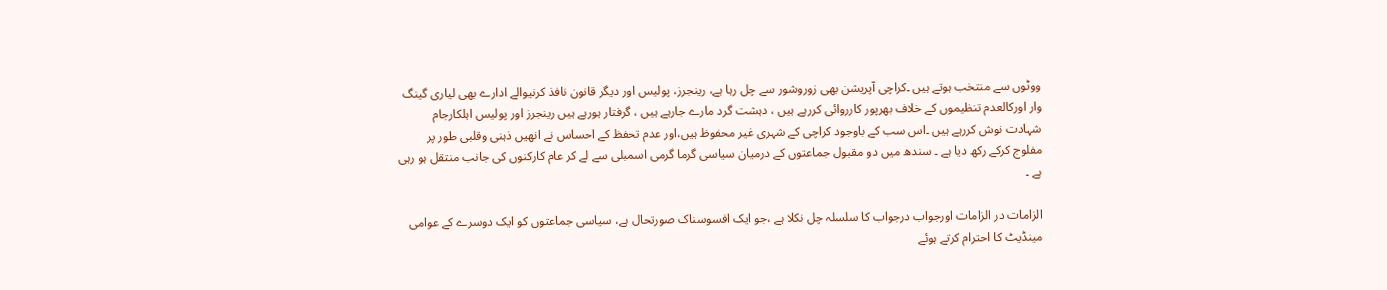ووٹوں سے منتخب ہوتے ہیں ۔کراچی آپریشن بھی زوروشور سے چل رہا ہے، رینجرز، پولیس اور دیگر قانون نافذ کرنیوالے ادارے بھی لیاری گینگ وار اورکالعدم تنظیموں کے خلاف بھرپور کارروائی کررہے ہیں ، دہشت گرد مارے جارہے ہیں ، گرفتار ہورہے ہیں رینجرز اور پولیس اہلکارجام شہادت نوش کررہے ہیں ۔اس سب کے باوجود کراچی کے شہری غیر محفوظ ہیں،اور عدم تحفظ کے احساس نے انھیں ذہنی وقلبی طور پر مفلوج کرکے رکھ دیا ہے ۔ سندھ میں دو مقبول جماعتوں کے درمیان سیاسی گرما گرمی اسمبلی سے لے کر عام کارکنوں کی جانب منتقل ہو رہی ہے ۔

الزامات در الزامات اورجواب درجواب کا سلسلہ چل نکلا ہے ،جو ایک افسوسناک صورتحال ہے، سیاسی جماعتوں کو ایک دوسرے کے عوامی مینڈیٹ کا احترام کرتے ہوئے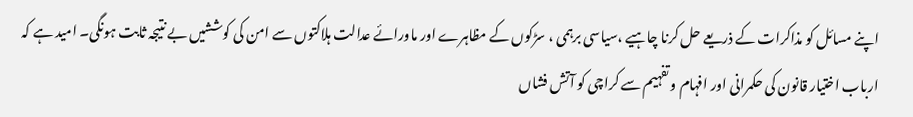اپنے مسائل کو مذاکرات کے ذریعے حل کرنا چاہیے ،سیاسی برہمی ، سڑکوں کے مظاہرے اور ماورائے عدالت ہلاکتوں سے امن کی کوششیں بے نتیجہ ثابت ہونگی۔ امید ہے کہ ارباب اختیار قانون کی حکمرانی اور افہام و تفہیم سے کراچی کو آتش فشاں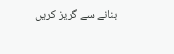بنانے سے گریز کریں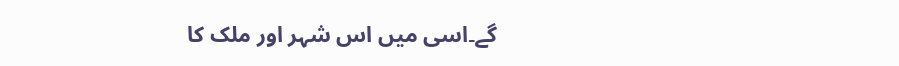گے۔اسی میں اس شہر اور ملک کا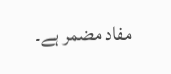مفاد مضمر ہے۔